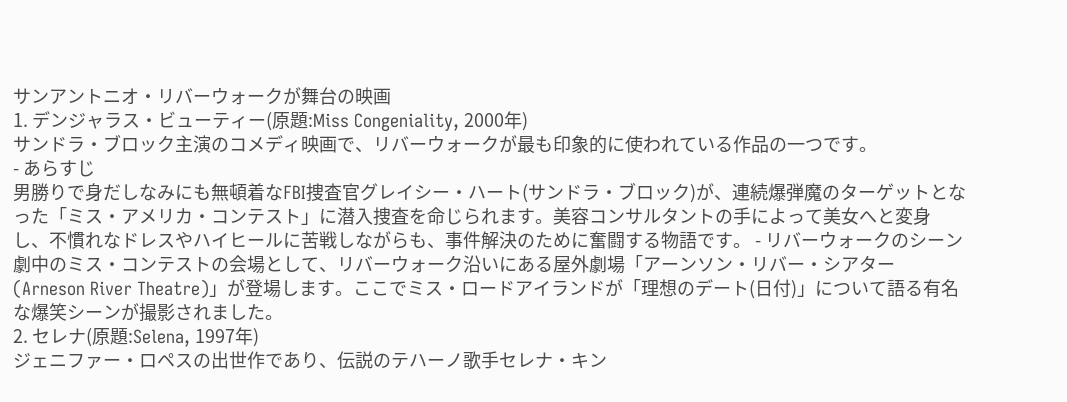サンアントニオ・リバーウォークが舞台の映画
1. デンジャラス・ビューティー(原題:Miss Congeniality, 2000年)
サンドラ・ブロック主演のコメディ映画で、リバーウォークが最も印象的に使われている作品の一つです。
- あらすじ
男勝りで身だしなみにも無頓着なFBI捜査官グレイシー・ハート(サンドラ・ブロック)が、連続爆弾魔のターゲットとなった「ミス・アメリカ・コンテスト」に潜入捜査を命じられます。美容コンサルタントの手によって美女へと変身し、不慣れなドレスやハイヒールに苦戦しながらも、事件解決のために奮闘する物語です。 - リバーウォークのシーン
劇中のミス・コンテストの会場として、リバーウォーク沿いにある屋外劇場「アーンソン・リバー・シアター(Arneson River Theatre)」が登場します。ここでミス・ロードアイランドが「理想のデート(日付)」について語る有名な爆笑シーンが撮影されました。
2. セレナ(原題:Selena, 1997年)
ジェニファー・ロペスの出世作であり、伝説のテハーノ歌手セレナ・キン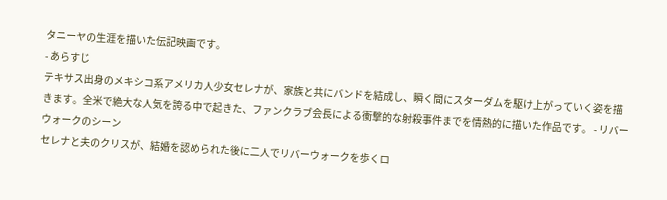タニーヤの生涯を描いた伝記映画です。
- あらすじ
テキサス出身のメキシコ系アメリカ人少女セレナが、家族と共にバンドを結成し、瞬く間にスターダムを駆け上がっていく姿を描きます。全米で絶大な人気を誇る中で起きた、ファンクラブ会長による衝撃的な射殺事件までを情熱的に描いた作品です。 - リバーウォークのシーン
セレナと夫のクリスが、結婚を認められた後に二人でリバーウォークを歩くロ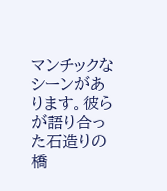マンチックなシーンがあります。彼らが語り合った石造りの橋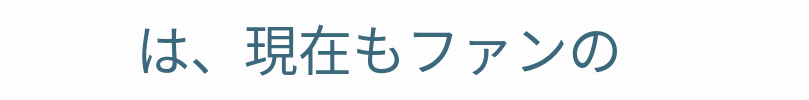は、現在もファンの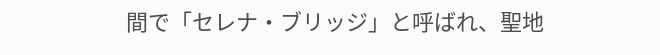間で「セレナ・ブリッジ」と呼ばれ、聖地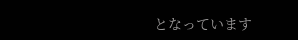となっています